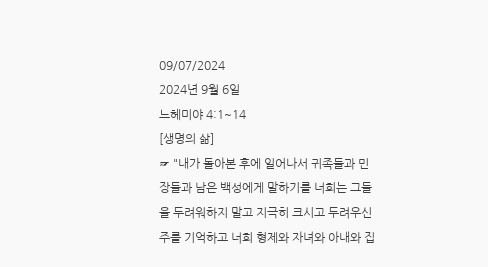09/07/2024
2024년 9월 6일
느헤미야 4:1~14
[생명의 삶]
☞ "내가 돌아본 후에 일어나서 귀족들과 민장들과 남은 백성에게 말하기를 너희는 그들을 두려워하지 말고 지극히 크시고 두려우신 주를 기억하고 너희 형제와 자녀와 아내와 집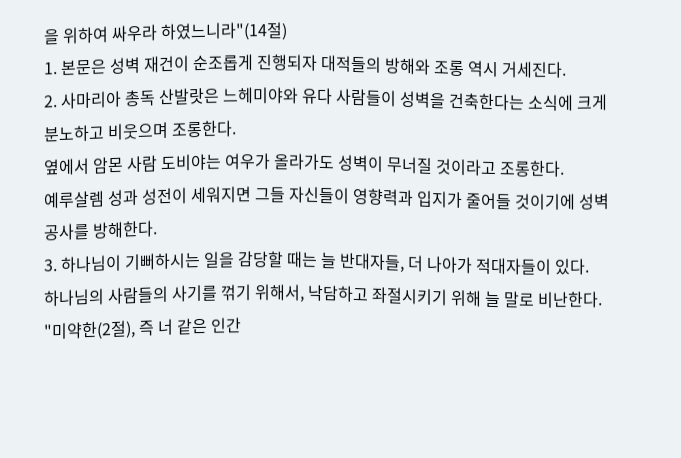을 위하여 싸우라 하였느니라"(14절)
1. 본문은 성벽 재건이 순조롭게 진행되자 대적들의 방해와 조롱 역시 거세진다.
2. 사마리아 총독 산발랏은 느헤미야와 유다 사람들이 성벽을 건축한다는 소식에 크게 분노하고 비웃으며 조롱한다.
옆에서 암몬 사람 도비야는 여우가 올라가도 성벽이 무너질 것이라고 조롱한다.
예루살렘 성과 성전이 세워지면 그들 자신들이 영향력과 입지가 줄어들 것이기에 성벽 공사를 방해한다.
3. 하나님이 기뻐하시는 일을 감당할 때는 늘 반대자들, 더 나아가 적대자들이 있다.
하나님의 사람들의 사기를 꺾기 위해서, 낙담하고 좌절시키기 위해 늘 말로 비난한다.
"미약한(2절), 즉 너 같은 인간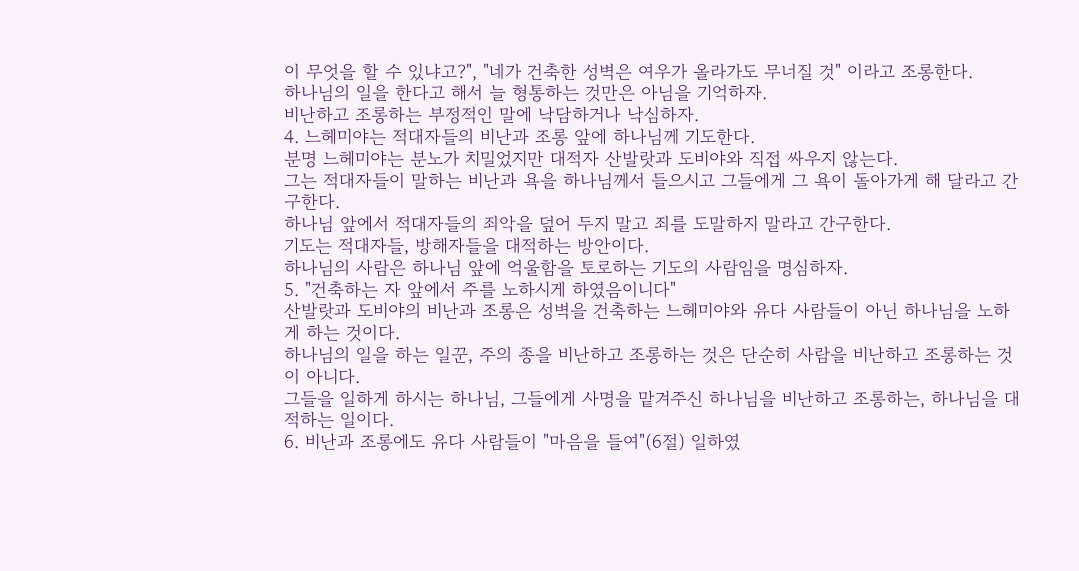이 무엇을 할 수 있냐고?", "네가 건축한 성벽은 여우가 올라가도 무너질 것" 이라고 조롱한다.
하나님의 일을 한다고 해서 늘 형통하는 것만은 아님을 기억하자.
비난하고 조롱하는 부정적인 말에 낙담하거나 낙심하자.
4. 느헤미야는 적대자들의 비난과 조롱 앞에 하나님께 기도한다.
분명 느헤미야는 분노가 치밀었지만 대적자 산발랏과 도비야와 직접 싸우지 않는다.
그는 적대자들이 말하는 비난과 욕을 하나님께서 들으시고 그들에게 그 욕이 돌아가게 해 달라고 간구한다.
하나님 앞에서 적대자들의 죄악을 덮어 두지 말고 죄를 도말하지 말라고 간구한다.
기도는 적대자들, 방해자들을 대적하는 방안이다.
하나님의 사람은 하나님 앞에 억울함을 토로하는 기도의 사람임을 명심하자.
5. "건축하는 자 앞에서 주를 노하시게 하였음이니다"
산발랏과 도비야의 비난과 조롱은 성벽을 건축하는 느헤미야와 유다 사람들이 아닌 하나님을 노하게 하는 것이다.
하나님의 일을 하는 일꾼, 주의 종을 비난하고 조롱하는 것은 단순히 사람을 비난하고 조롱하는 것이 아니다.
그들을 일하게 하시는 하나님, 그들에게 사명을 맡겨주신 하나님을 비난하고 조롱하는, 하나님을 대적하는 일이다.
6. 비난과 조롱에도 유다 사람들이 "마음을 들여"(6절) 일하였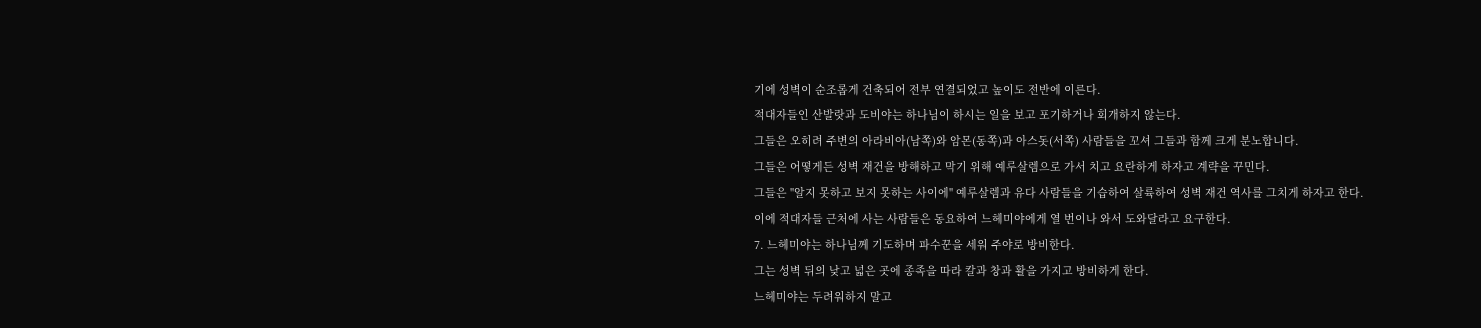기에 성벽이 순조롭게 건축되어 전부 연결되었고 높이도 전반에 이른다.
적대자들인 산발랏과 도비야는 하나님이 하시는 일을 보고 포기하거나 회개하지 않는다.
그들은 오히려 주변의 아라비아(남쪽)와 암몬(동쪽)과 아스돗(서쪽) 사람들을 꼬셔 그들과 함께 크게 분노합니다.
그들은 어떻게든 성벽 재건을 방해하고 막기 위해 예루살렘으로 가서 치고 요란하게 하자고 계략을 꾸민다.
그들은 "알지 못하고 보지 못하는 사이에" 예루살렘과 유다 사람들을 기습하여 살륙하여 성벽 재건 역사를 그치게 하자고 한다.
이에 적대자들 근처에 사는 사람들은 동요하여 느헤미야에게 열 번이나 와서 도와달라고 요구한다.
7. 느헤미야는 하나님께 기도하며 파수꾼을 세워 주야로 방비한다.
그는 성벽 뒤의 낮고 넓은 곳에 종족을 따라 칼과 창과 활을 가지고 방비하게 한다.
느헤미야는 두려워하지 말고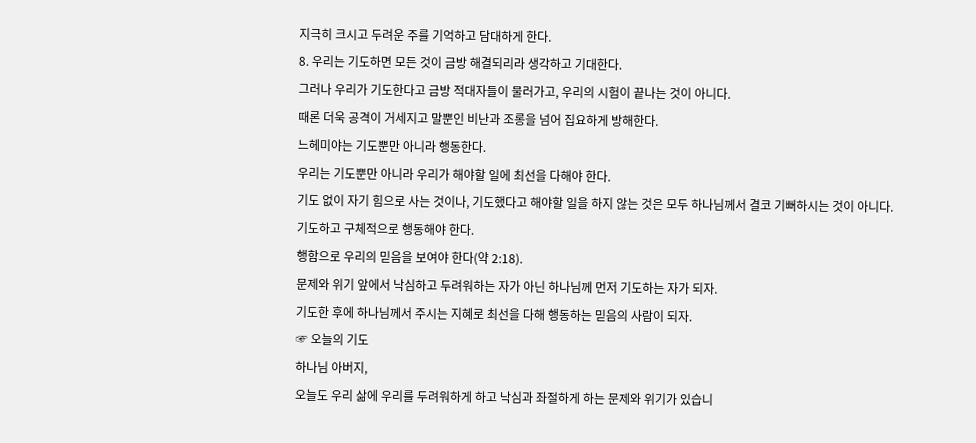지극히 크시고 두려운 주를 기억하고 담대하게 한다.
8. 우리는 기도하면 모든 것이 금방 해결되리라 생각하고 기대한다.
그러나 우리가 기도한다고 금방 적대자들이 물러가고, 우리의 시험이 끝나는 것이 아니다.
때론 더욱 공격이 거세지고 말뿐인 비난과 조롱을 넘어 집요하게 방해한다.
느헤미야는 기도뿐만 아니라 행동한다.
우리는 기도뿐만 아니라 우리가 해야할 일에 최선을 다해야 한다.
기도 없이 자기 힘으로 사는 것이나, 기도했다고 해야할 일을 하지 않는 것은 모두 하나님께서 결코 기뻐하시는 것이 아니다.
기도하고 구체적으로 행동해야 한다.
행함으로 우리의 믿음을 보여야 한다(약 2:18).
문제와 위기 앞에서 낙심하고 두려워하는 자가 아닌 하나님께 먼저 기도하는 자가 되자.
기도한 후에 하나님께서 주시는 지혜로 최선을 다해 행동하는 믿음의 사람이 되자.
☞ 오늘의 기도
하나님 아버지,
오늘도 우리 삶에 우리를 두려워하게 하고 낙심과 좌절하게 하는 문제와 위기가 있습니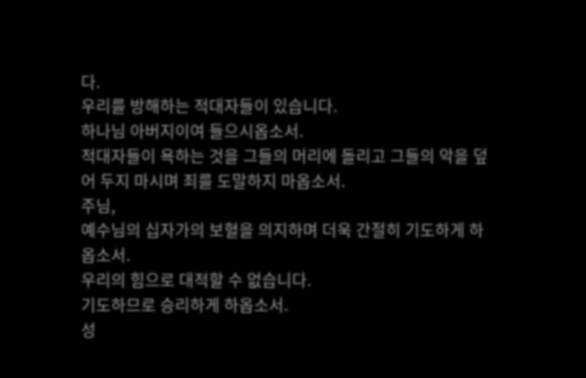다.
우리를 방해하는 적대자들이 있습니다.
하나님 아버지이여 들으시옵소서.
적대자들이 욕하는 것을 그들의 머리에 돌리고 그들의 악을 덮어 두지 마시며 죄를 도말하지 마옵소서.
주님,
예수님의 십자가의 보혈을 의지하며 더욱 간절히 기도하게 하옵소서.
우리의 힘으로 대적할 수 없습니다.
기도하므로 승리하게 하옵소서.
성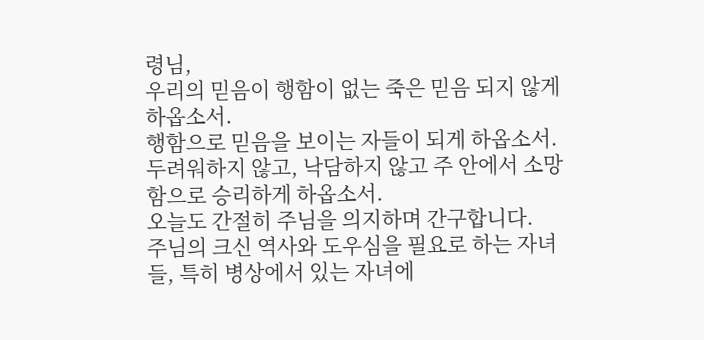령님,
우리의 믿음이 행함이 없는 죽은 믿음 되지 않게 하옵소서.
행함으로 믿음을 보이는 자들이 되게 하옵소서.
두려워하지 않고, 낙담하지 않고 주 안에서 소망함으로 승리하게 하옵소서.
오늘도 간절히 주님을 의지하며 간구합니다.
주님의 크신 역사와 도우심을 필요로 하는 자녀들, 특히 병상에서 있는 자녀에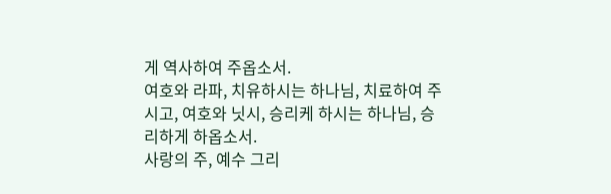게 역사하여 주옵소서.
여호와 라파, 치유하시는 하나님, 치료하여 주시고, 여호와 닛시, 승리케 하시는 하나님, 승리하게 하옵소서.
사랑의 주, 예수 그리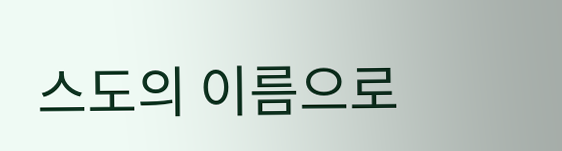스도의 이름으로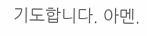기도합니다. 아멘.